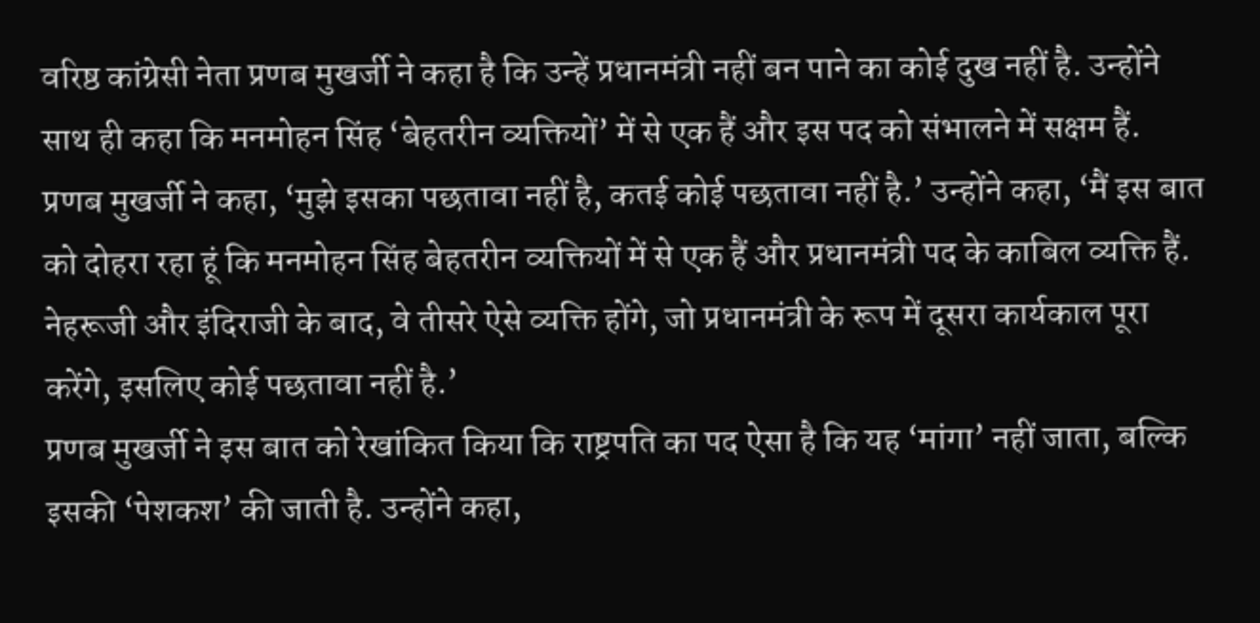वरिष्ठ कांग्रेसी नेता प्रणब मुखर्जी ने कहा है कि उन्हें प्रधानमंत्री नहीं बन पाने का कोई दुख नहीं है. उन्होंने साथ ही कहा कि मनमोहन सिंह ‘बेहतरीन व्यक्तियों’ में से एक हैं और इस पद को संभालने में सक्षम हैं.
प्रणब मुखर्जी ने कहा, ‘मुझे इसका पछतावा नहीं है, कतई कोई पछतावा नहीं है.’ उन्होंने कहा, ‘मैं इस बात को दोहरा रहा हूं कि मनमोहन सिंह बेहतरीन व्यक्तियों में से एक हैं और प्रधानमंत्री पद के काबिल व्यक्ति हैं. नेहरूजी और इंदिराजी के बाद, वे तीसरे ऐसे व्यक्ति होंगे, जो प्रधानमंत्री के रूप में दूसरा कार्यकाल पूरा करेंगे, इसलिए कोई पछतावा नहीं है.’
प्रणब मुखर्जी ने इस बात को रेखांकित किया कि राष्ट्रपति का पद ऐसा है कि यह ‘मांगा’ नहीं जाता, बल्कि इसकी ‘पेशकश’ की जाती है. उन्होंने कहा,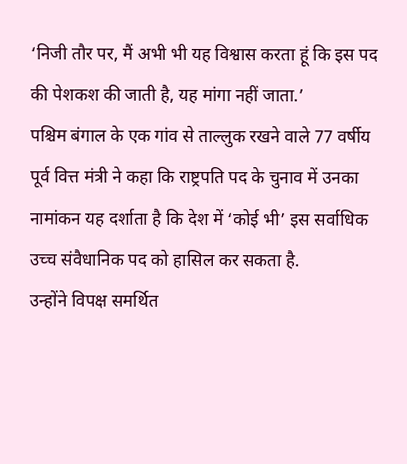‘निजी तौर पर, मैं अभी भी यह विश्वास करता हूं कि इस पद की पेशकश की जाती है, यह मांगा नहीं जाता.’
पश्चिम बंगाल के एक गांव से ताल्लुक रखने वाले 77 वर्षीय पूर्व वित्त मंत्री ने कहा कि राष्ट्रपति पद के चुनाव में उनका नामांकन यह दर्शाता है कि देश में ‘कोई भी’ इस सर्वाधिक उच्च संवैधानिक पद को हासिल कर सकता है.
उन्होंने विपक्ष समर्थित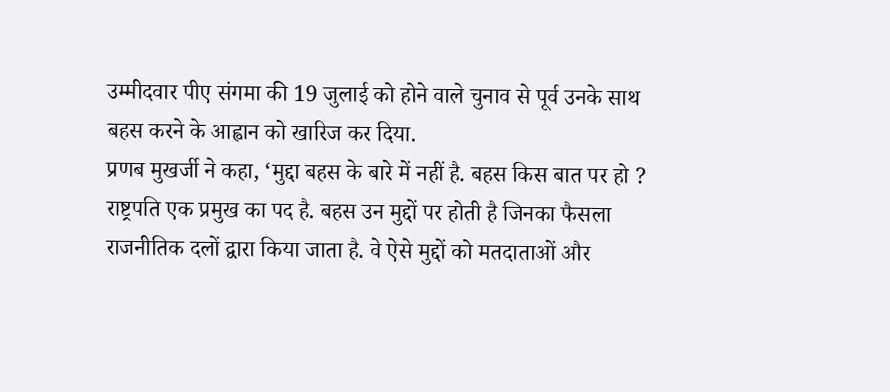उम्मीदवार पीए संगमा की 19 जुलाई को होने वाले चुनाव से पूर्व उनके साथ बहस करने के आह्वान को खारिज कर दिया.
प्रणब मुखर्जी ने कहा, ‘मुद्दा बहस के बारे में नहीं है. बहस किस बात पर हो ? राष्ट्रपति एक प्रमुख का पद है. बहस उन मुद्दों पर होती है जिनका फैसला राजनीतिक दलों द्वारा किया जाता है. वे ऐसे मुद्दों को मतदाताओं और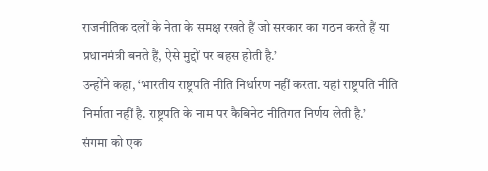राजनीतिक दलों के नेता के समक्ष रखते हैं जो सरकार का गठन करते हैं या प्रधानमंत्री बनते हैं, ऐसे मुद्दों पर बहस होती है.’
उन्होंने कहा, ‘भारतीय राष्ट्रपति नीति निर्धारण नहीं करता. यहां राष्ट्रपति नीति निर्माता नहीं है. राष्ट्रपति के नाम पर कैबिनेट नीतिगत निर्णय लेती है.’
संगमा को एक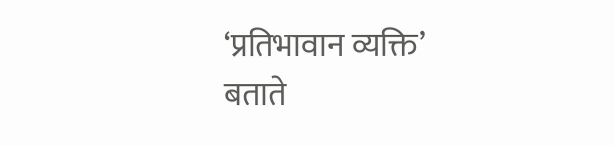‘प्रतिभावान व्यक्ति’ बताते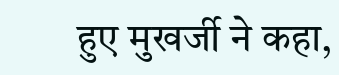हुए मुखर्जी ने कहा,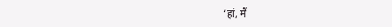‘हां, मैं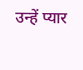उन्हें प्यार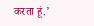करता हूं.’